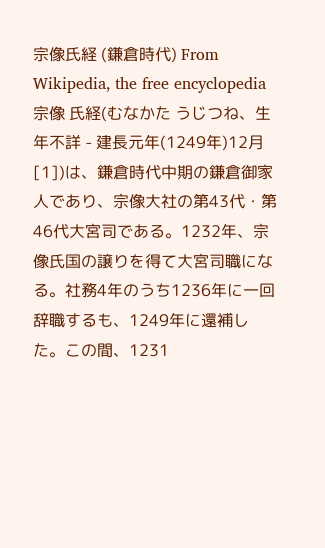宗像氏経 (鎌倉時代) From Wikipedia, the free encyclopedia 宗像 氏経(むなかた うじつね、生年不詳 - 建長元年(1249年)12月[1])は、鎌倉時代中期の鎌倉御家人であり、宗像大社の第43代・第46代大宮司である。1232年、宗像氏国の譲りを得て大宮司職になる。社務4年のうち1236年に一回辞職するも、1249年に還補した。この間、1231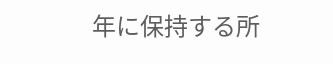年に保持する所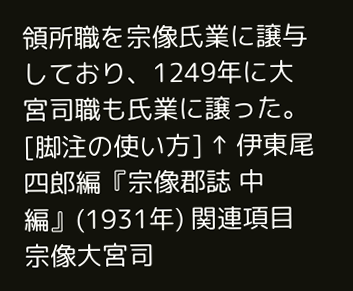領所職を宗像氏業に譲与しており、1249年に大宮司職も氏業に譲った。 [脚注の使い方] ↑ 伊東尾四郎編『宗像郡誌 中編』(1931年) 関連項目 宗像大宮司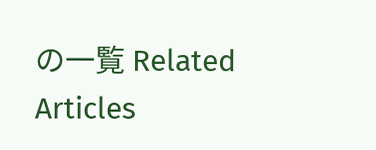の一覧 Related Articles